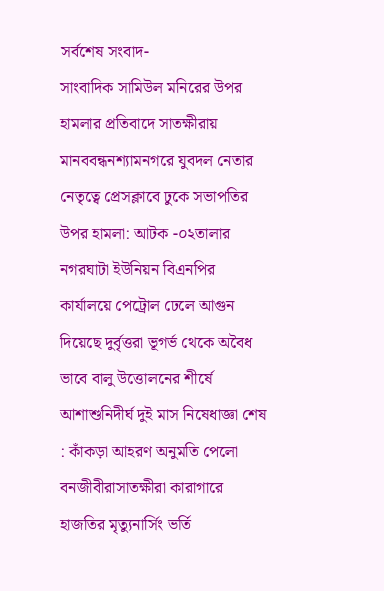সর্বশেষ সংবাদ-
সাংবাদিক সামিউল মনিরের উপর হামলার প্রতিবাদে সাতক্ষীরায় মানববন্ধনশ্যামনগরে যুবদল নেতার নেতৃত্বে প্রেসক্লাবে ঢুকে সভাপতির উপর হামলা: আটক -০২তালার নগরঘাটা ইউনিয়ন বিএনপির কার্যালয়ে পেট্রোল ঢেলে আগুন দিয়েছে দুর্বৃত্তরা ভূগর্ভ থেকে অবৈধ ভাবে বালু উত্তোলনের শীর্ষে আশাশুনিদীর্ঘ দুই মাস নিষেধাজ্ঞা শেষ : কাঁকড়া আহরণ অনুমতি পেলো বনজীবীরাসাতক্ষীরা কারাগারে হাজতির মৃত্যুনার্সিং ভর্তি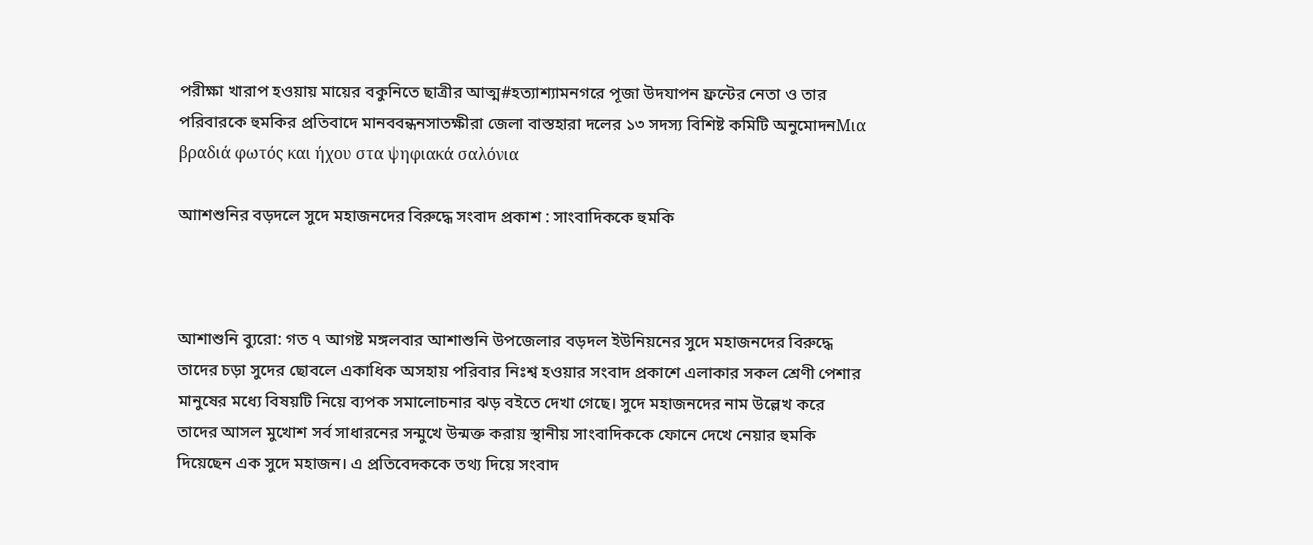পরীক্ষা খারাপ হওয়ায় মায়ের বকুনিতে ছাত্রীর আত্ম#হত্যাশ্যামনগরে পূজা উদযাপন ফ্রন্টের নেতা ও তার পরিবারকে হুমকির প্রতিবাদে মানববন্ধনসাতক্ষীরা জেলা বাস্তহারা দলের ১৩ সদস্য বিশিষ্ট কমিটি অনুমোদনΜια βραδιά φωτός και ήχου στα ψηφιακά σαλόνια

আাশশুনির বড়দলে সুদে মহাজনদের বিরুদ্ধে সংবাদ প্রকাশ : সাংবাদিককে হুমকি



আশাশুনি ব্যুরো: গত ৭ আগষ্ট মঙ্গলবার আশাশুনি উপজেলার বড়দল ইউনিয়নের সুদে মহাজনদের বিরুদ্ধে তাদের চড়া সুদের ছোবলে একাধিক অসহায় পরিবার নিঃশ্ব হওয়ার সংবাদ প্রকাশে এলাকার সকল শ্রেণী পেশার মানুষের মধ্যে বিষয়টি নিয়ে ব্যপক সমালোচনার ঝড় বইতে দেখা গেছে। সুদে মহাজনদের নাম উল্লেখ করে তাদের আসল মুখোশ সর্ব সাধারনের সন্মুখে উন্মক্ত করায় স্থানীয় সাংবাদিককে ফোনে দেখে নেয়ার হুমকি দিয়েছেন এক সুদে মহাজন। এ প্রতিবেদককে তথ্য দিয়ে সংবাদ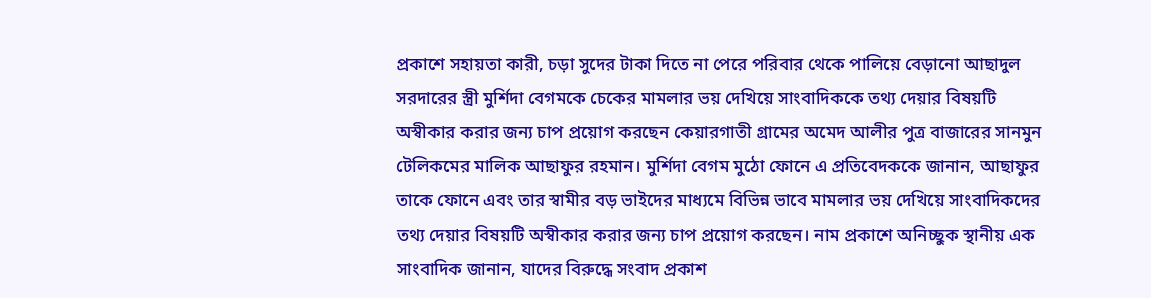প্রকাশে সহায়তা কারী, চড়া সুদের টাকা দিতে না পেরে পরিবার থেকে পালিয়ে বেড়ানো আছাদুল সরদারের স্ত্রী মুর্শিদা বেগমকে চেকের মামলার ভয় দেখিয়ে সাংবাদিককে তথ্য দেয়ার বিষয়টি অস্বীকার করার জন্য চাপ প্রয়োগ করছেন কেয়ারগাতী গ্রামের অমেদ আলীর পুত্র বাজারের সানমুন টেলিকমের মালিক আছাফুর রহমান। মুর্শিদা বেগম মুঠো ফোনে এ প্রতিবেদককে জানান, আছাফুর তাকে ফোনে এবং তার স্বামীর বড় ভাইদের মাধ্যমে বিভিন্ন ভাবে মামলার ভয় দেখিয়ে সাংবাদিকদের তথ্য দেয়ার বিষয়টি অস্বীকার করার জন্য চাপ প্রয়োগ করছেন। নাম প্রকাশে অনিচ্ছুক স্থানীয় এক সাংবাদিক জানান, যাদের বিরুদ্ধে সংবাদ প্রকাশ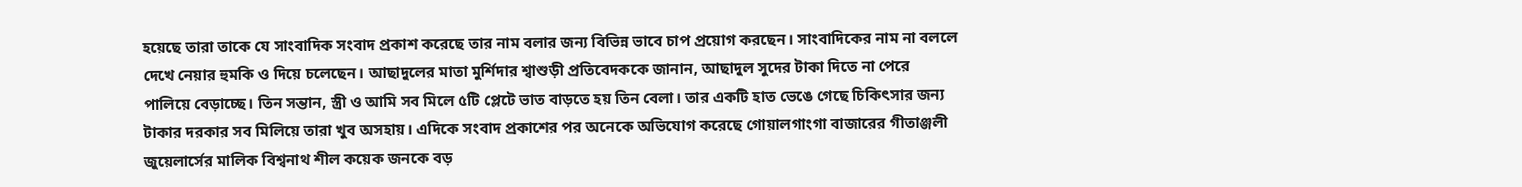হয়েছে তারা তাকে যে সাংবাদিক সংবাদ প্রকাশ করেছে তার নাম বলার জন্য বিভিন্ন ভাবে চাপ প্রয়োগ করছেন। সাংবাদিকের নাম না বললে দেখে নেয়ার হুমকি ও দিয়ে চলেছেন। আছাদুলের মাতা মুর্শিদার শ্বাশুড়ী প্রতিবেদককে জানান, আছাদুল সুদের টাকা দিতে না পেরে পালিয়ে বেড়াচ্ছে। তিন সন্তান, স্ত্রী ও আমি সব মিলে ৫টি প্লেটে ভাত বাড়তে হয় তিন বেলা। তার একটি হাত ভেঙে গেছে চিকিৎসার জন্য টাকার দরকার সব মিলিয়ে তারা খুব অসহায়। এদিকে সংবাদ প্রকাশের পর অনেকে অভিযোগ করেছে গোয়ালগাংগা বাজারের গীতাঞ্জলী জুয়েলার্সের মালিক বিশ্বনাথ শীল কয়েক জনকে বড়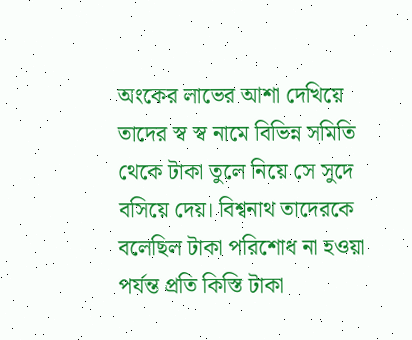অংকের লাভের আশা দেখিয়ে তাদের স্ব স্ব নামে বিভিন্ন সমিতি থেকে টাকা তুলে নিয়ে সে সুদে বসিয়ে দেয়। বিশ্বনাথ তাদেরকে বলেছিল টাকা পরিশোধ না হওয়া পর্যন্ত প্রতি কিস্তি টাকা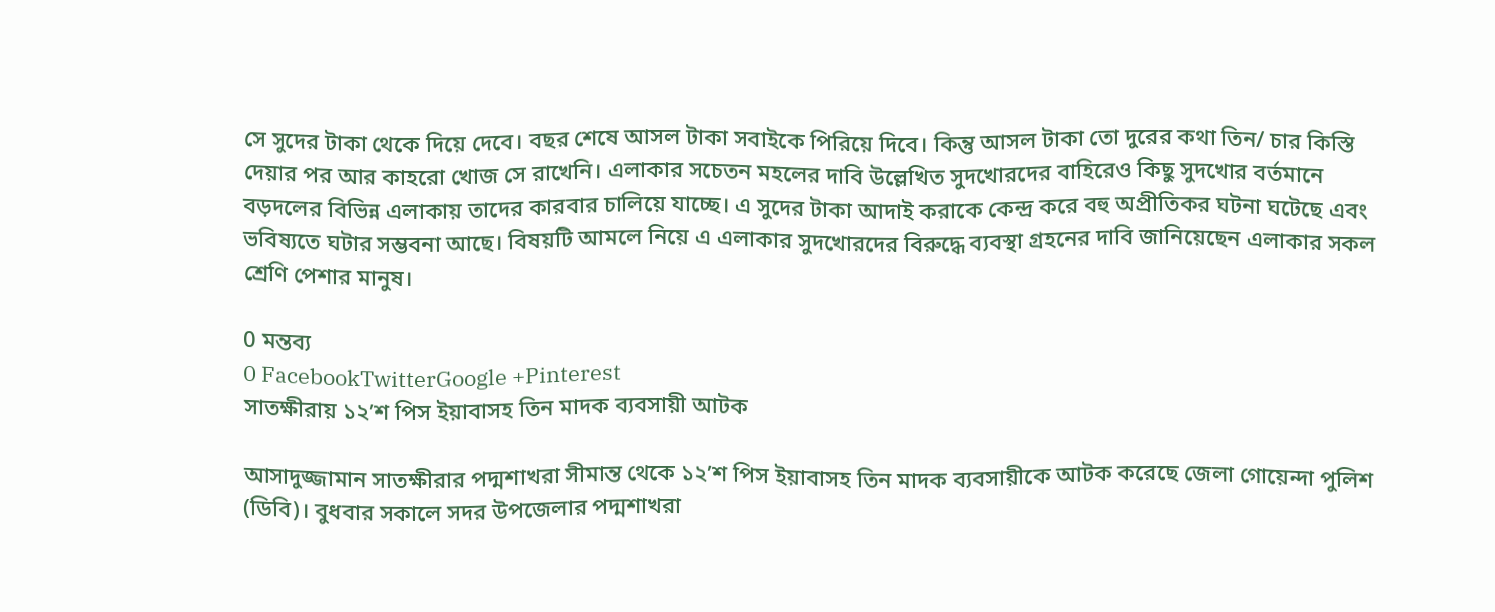সে সুদের টাকা থেকে দিয়ে দেবে। বছর শেষে আসল টাকা সবাইকে পিরিয়ে দিবে। কিন্তু আসল টাকা তো দুরের কথা তিন/ চার কিস্তি দেয়ার পর আর কাহরো খোজ সে রাখেনি। এলাকার সচেতন মহলের দাবি উল্লেখিত সুদখোরদের বাহিরেও কিছু সুদখোর বর্তমানে বড়দলের বিভিন্ন এলাকায় তাদের কারবার চালিয়ে যাচ্ছে। এ সুদের টাকা আদাই করাকে কেন্দ্র করে বহু অপ্রীতিকর ঘটনা ঘটেছে এবং ভবিষ্যতে ঘটার সম্ভবনা আছে। বিষয়টি আমলে নিয়ে এ এলাকার সুদখোরদের বিরুদ্ধে ব্যবস্থা গ্রহনের দাবি জানিয়েছেন এলাকার সকল শ্রেণি পেশার মানুষ।

0 মন্তব্য
0 FacebookTwitterGoogle +Pinterest
সাতক্ষীরায় ১২’শ পিস ইয়াবাসহ তিন মাদক ব্যবসায়ী আটক

আসাদুজ্জামান সাতক্ষীরার পদ্মশাখরা সীমান্ত থেকে ১২’শ পিস ইয়াবাসহ তিন মাদক ব্যবসায়ীকে আটক করেছে জেলা গোয়েন্দা পুলিশ (ডিবি)। বুধবার সকালে সদর উপজেলার পদ্মশাখরা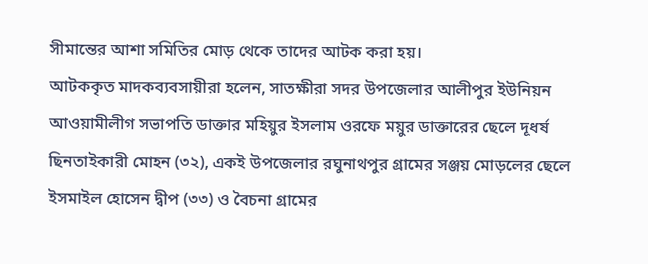সীমান্তের আশা সমিতির মোড় থেকে তাদের আটক করা হয়।
আটককৃত মাদকব্যবসায়ীরা হলেন, সাতক্ষীরা সদর উপজেলার আলীপুর ইউনিয়ন আওয়ামীলীগ সভাপতি ডাক্তার মহিয়ুর ইসলাম ওরফে ময়ুর ডাক্তারের ছেলে দূধর্ষ ছিনতাইকারী মোহন (৩২), একই উপজেলার রঘুনাথপুর গ্রামের সঞ্জয় মোড়লের ছেলে ইসমাইল হোসেন দ্বীপ (৩৩) ও বৈচনা গ্রামের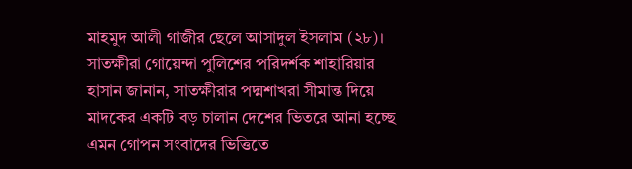মাহমুদ আলী গাজীর ছেলে আসাদুল ইসলাম (২৮)।
সাতক্ষীরা গোয়েন্দা পুলিশের পরিদর্শক শাহারিয়ার হাসান জানান, সাতক্ষীরার পদ্মশাখরা সীমান্ত দিয়ে মাদকের একটি বড় চালান দেশের ভিতরে আনা হচ্ছে এমন গোপন সংবাদের ভিত্তিতে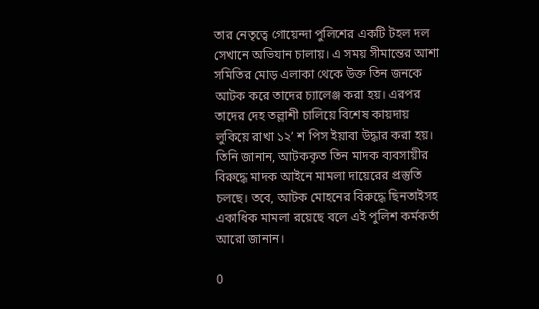তার নেতৃত্বে গোয়েন্দা পুলিশের একটি টহল দল সেখানে অভিযান চালায়। এ সময় সীমান্তের আশা সমিতির মোড় এলাকা থেকে উক্ত তিন জনকে আটক করে তাদের চ্যালেঞ্জ করা হয়। এরপর তাদের দেহ তল্লাশী চালিয়ে বিশেষ কায়দায় লুকিয়ে রাখা ১২’ শ পিস ইয়াবা উদ্ধার করা হয়। তিনি জানান, আটককৃত তিন মাদক ব্যবসায়ীর বিরুদ্ধে মাদক আইনে মামলা দায়েরের প্রস্তুতি চলছে। তবে, আটক মোহনের বিরুদ্ধে ছিনতাইসহ একাধিক মামলা রয়েছে বলে এই পুলিশ কর্মকর্তা আরো জানান।

0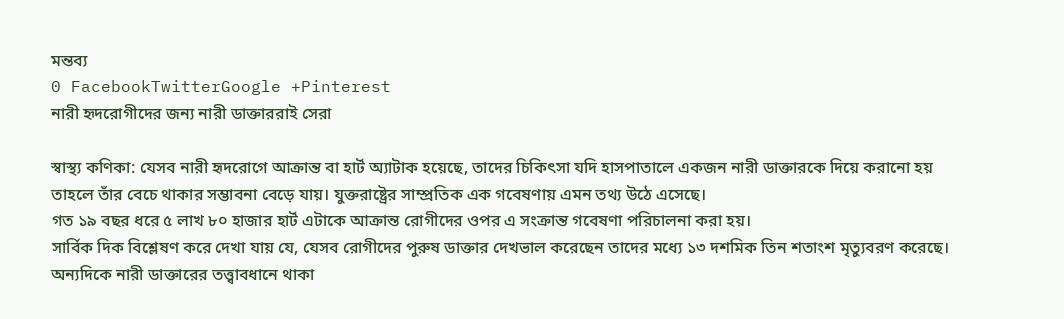মন্তব্য
0 FacebookTwitterGoogle +Pinterest
নারী হৃদরোগীদের জন্য নারী ডাক্তাররাই সেরা

স্বাস্থ্য কণিকা: যেসব নারী হৃদরোগে আক্রান্ত বা হার্ট অ্যাটাক হয়েছে, তাদের চিকিৎসা যদি হাসপাতালে একজন নারী ডাক্তারকে দিয়ে করানো হয় তাহলে তাঁর বেচে থাকার সম্ভাবনা বেড়ে যায়। যুক্তরাষ্ট্রের সাম্প্রতিক এক গবেষণায় এমন তথ্য উঠে এসেছে।
গত ১৯ বছর ধরে ৫ লাখ ৮০ হাজার হার্ট এটাকে আক্রান্ত রোগীদের ওপর এ সংক্রান্ত গবেষণা পরিচালনা করা হয়।
সার্বিক দিক বিশ্লেষণ করে দেখা যায় যে, যেসব রোগীদের পুরুষ ডাক্তার দেখভাল করেছেন তাদের মধ্যে ১৩ দশমিক তিন শতাংশ মৃত্যুবরণ করেছে।
অন্যদিকে নারী ডাক্তারের তত্ত্বাবধানে থাকা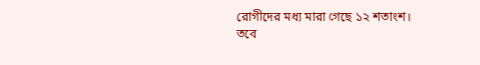রোগীদের মধ্য মারা গেছে ১২ শতাংশ।
তবে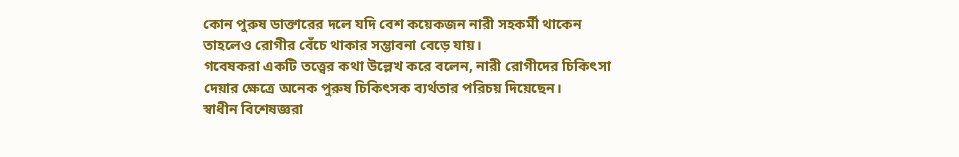কোন পুরুষ ডাক্তারের দলে যদি বেশ কয়েকজন নারী সহকর্মী থাকেন তাহলেও রোগীর বেঁচে থাকার সম্ভাবনা বেড়ে যায়।
গবেষকরা একটি তত্ত্বের কথা উল্লেখ করে বলেন, নারী রোগীদের চিকিৎসা দেয়ার ক্ষেত্রে অনেক পুরুষ চিকিৎসক ব্যর্থতার পরিচয় দিয়েছেন।
স্বাধীন বিশেষজ্ঞরা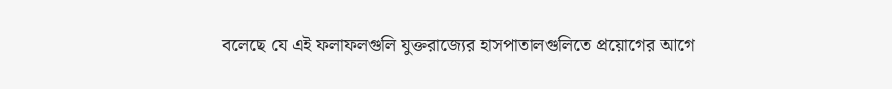বলেছে যে এই ফলাফলগুলি যুক্তরাজ্যের হাসপাতালগুলিতে প্রয়োগের আগে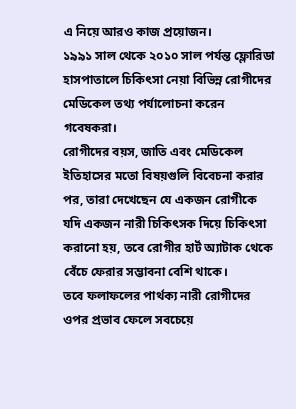এ নিয়ে আরও কাজ প্রয়োজন।
১৯৯১ সাল থেকে ২০১০ সাল পর্যন্ত ফ্লোরিডা হাসপাতালে চিকিৎসা নেয়া বিভিন্ন রোগীদের মেডিকেল তথ্য পর্যালোচনা করেন গবেষকরা।
রোগীদের বয়স, জাতি এবং মেডিকেল ইতিহাসের মতো বিষয়গুলি বিবেচনা করার পর, তারা দেখেছেন যে একজন রোগীকে যদি একজন নারী চিকিৎসক দিয়ে চিকিৎসা করানো হয়, তবে রোগীর হার্ট অ্যাটাক থেকে বেঁচে ফেরার সম্ভাবনা বেশি থাকে।
তবে ফলাফলের পার্থক্য নারী রোগীদের ওপর প্রভাব ফেলে সবচেয়ে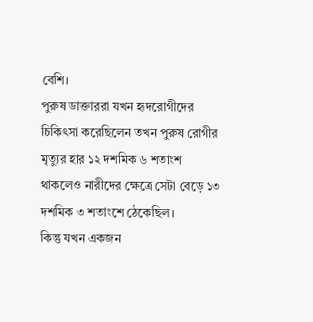বেশি।
পুরুষ ডাক্তাররা যখন হৃদরোগীদের চিকিৎসা করেছিলেন তখন পুরুষ রোগীর মৃত্যুর হার ১২ দশমিক ৬ শতাংশ থাকলেও নারীদের ক্ষেত্রে সেটা বেড়ে ১৩ দশমিক ৩ শতাংশে ঠেকেছিল।
কিন্তু যখন একজন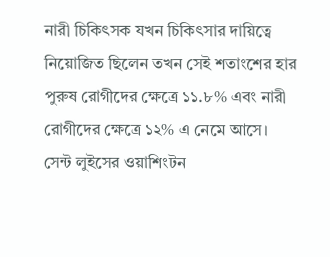নারী চিকিৎসক যখন চিকিৎসার দায়িত্বে নিয়োজিত ছিলেন তখন সেই শতাংশের হার পুরুষ রোগীদের ক্ষেত্রে ১১.৮% এবং নারী রোগীদের ক্ষেত্রে ১২% এ নেমে আসে।
সেন্ট লুইসের ওয়াশিংটন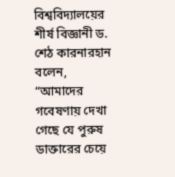বিশ্ববিদ্যালয়ের শীর্ষ বিজ্ঞানী ড. শেঠ কারনারহান বলেন, “আমাদের গবেষণায় দেখা গেছে যে পুরুষ ডাক্তারের চেয়ে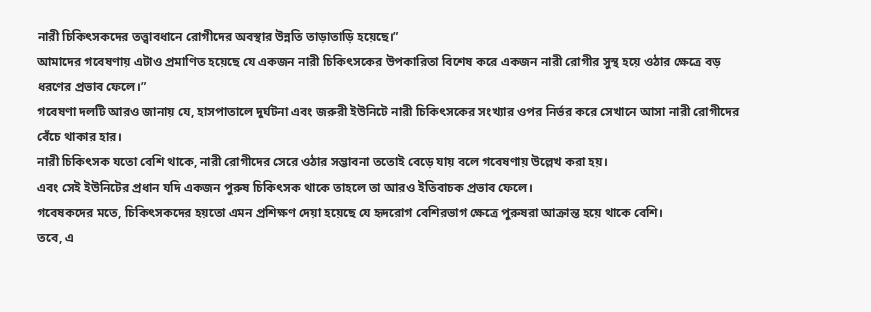নারী চিকিৎসকদের তত্ত্বাবধানে রোগীদের অবস্থার উন্নতি তাড়াতাড়ি হয়েছে।”
আমাদের গবেষণায় এটাও প্রমাণিত হয়েছে যে একজন নারী চিকিৎসকের উপকারিতা বিশেষ করে একজন নারী রোগীর সুস্থ হয়ে ওঠার ক্ষেত্রে বড় ধরণের প্রভাব ফেলে।”
গবেষণা দলটি আরও জানায় যে, হাসপাতালে দুর্ঘটনা এবং জরুরী ইউনিটে নারী চিকিৎসকের সংখ্যার ওপর নির্ভর করে সেখানে আসা নারী রোগীদের বেঁচে থাকার হার।
নারী চিকিৎসক যতো বেশি থাকে, নারী রোগীদের সেরে ওঠার সম্ভাবনা ততোই বেড়ে যায় বলে গবেষণায় উল্লেখ করা হয়।
এবং সেই ইউনিটের প্রধান যদি একজন পুরুষ চিকিৎসক থাকে তাহলে তা আরও ইতিবাচক প্রভাব ফেলে।
গবেষকদের মতে, চিকিৎসকদের হয়তো এমন প্রশিক্ষণ দেয়া হয়েছে যে হৃদরোগ বেশিরভাগ ক্ষেত্রে পুরুষরা আক্রান্ত হয়ে থাকে বেশি।
তবে, এ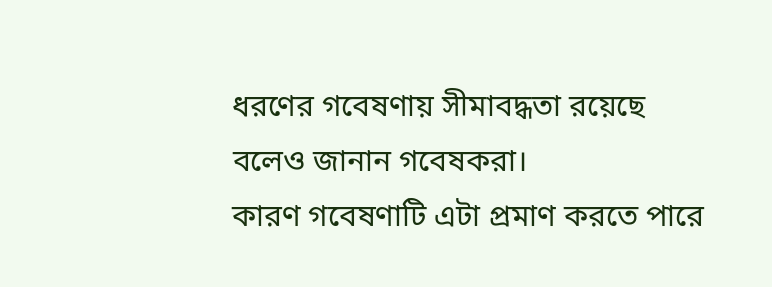ধরণের গবেষণায় সীমাবদ্ধতা রয়েছে বলেও জানান গবেষকরা।
কারণ গবেষণাটি এটা প্রমাণ করতে পারে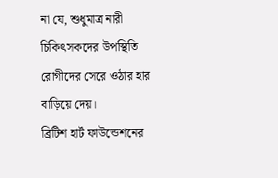না যে, শুধুমাত্র নারী চিকিৎসকদের উপস্থিতি রোগীদের সেরে ওঠার হার বাড়িয়ে দেয়।
ব্রিটিশ হার্ট ফাউন্ডেশনের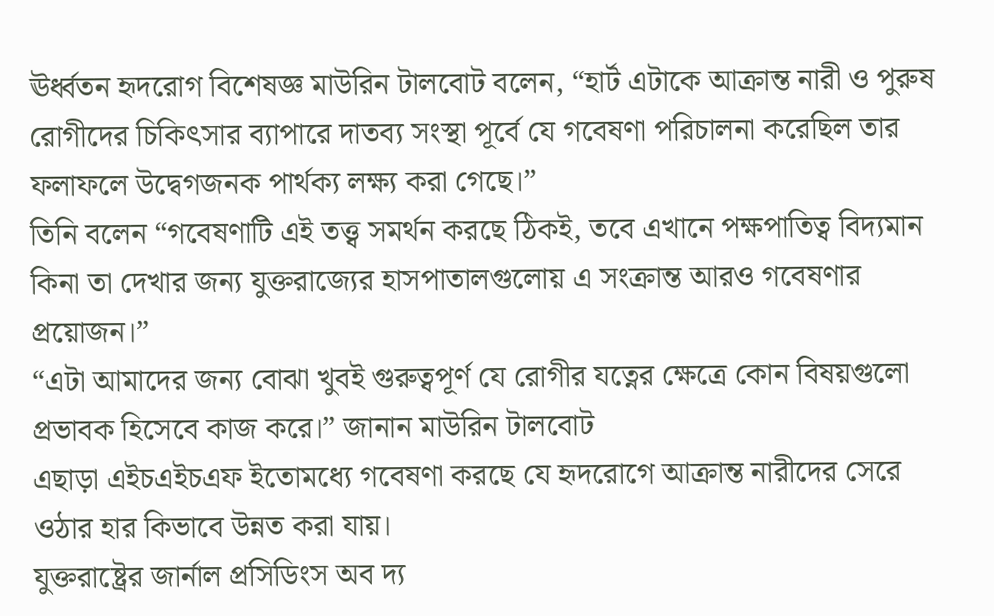ঊর্ধ্বতন হৃদরোগ বিশেষজ্ঞ মাউরিন টালবোট বলেন, “হার্ট এটাকে আক্রান্ত নারী ও পুরুষ রোগীদের চিকিৎসার ব্যাপারে দাতব্য সংস্থা পূর্বে যে গবেষণা পরিচালনা করেছিল তার ফলাফলে উদ্বেগজনক পার্থক্য লক্ষ্য করা গেছে।”
তিনি বলেন “গবেষণাটি এই তত্ত্ব সমর্থন করছে ঠিকই, তবে এখানে পক্ষপাতিত্ব বিদ্যমান কিনা তা দেখার জন্য যুক্তরাজ্যের হাসপাতালগুলোয় এ সংক্রান্ত আরও গবেষণার প্রয়োজন।”
“এটা আমাদের জন্য বোঝা খুবই গুরুত্বপূর্ণ যে রোগীর যত্নের ক্ষেত্রে কোন বিষয়গুলো প্রভাবক হিসেবে কাজ করে।” জানান মাউরিন টালবোট
এছাড়া এইচএইচএফ ইতোমধ্যে গবেষণা করছে যে হৃদরোগে আক্রান্ত নারীদের সেরে ওঠার হার কিভাবে উন্নত করা যায়।
যুক্তরাষ্ট্রের জার্নাল প্রসিডিংস অব দ্য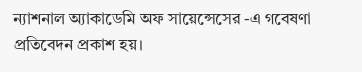ন্যাশনাল অ্যাকাডেমি অফ সায়েন্সেসের -এ গবেষণা প্রতিবেদন প্রকাশ হয়।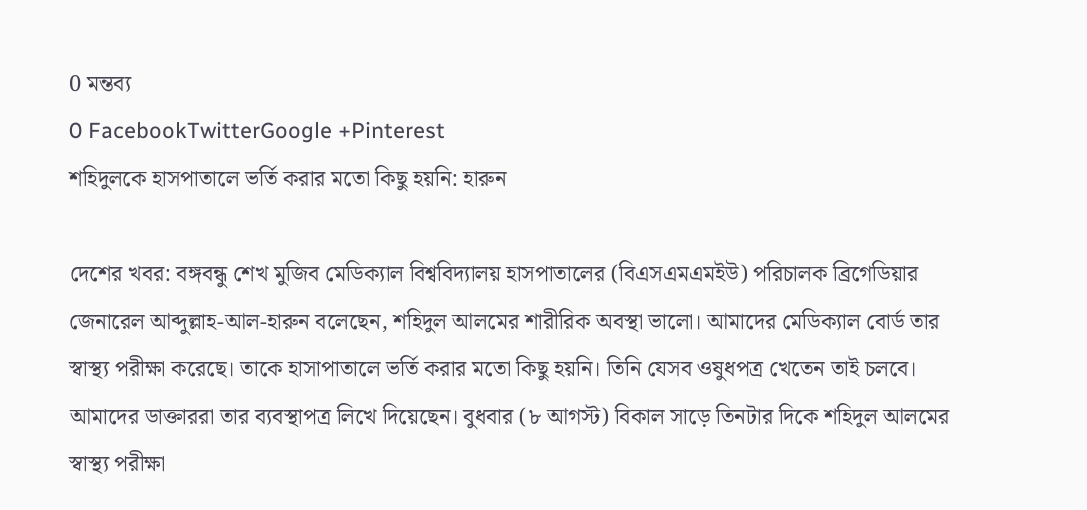0 মন্তব্য
0 FacebookTwitterGoogle +Pinterest
শহিদুলকে হাসপাতালে ভর্তি করার মতো কিছু হয়নি: হারুন

দেশের খবর: বঙ্গবন্ধু শেখ মুজিব মেডিক্যাল বিশ্ববিদ্যালয় হাসপাতালের (বিএসএমএমইউ) পরিচালক ব্রিগেডিয়ার জেনারেল আব্দুল্লাহ-আল-হারুন বলেছেন, শহিদুল আলমের শারীরিক অবস্থা ভালো। আমাদের মেডিক্যাল বোর্ড তার স্বাস্থ্য পরীক্ষা করেছে। তাকে হাসাপাতালে ভর্তি করার মতো কিছু হয়নি। তিনি যেসব ওষুধপত্র খেতেন তাই চলবে। আমাদের ডাক্তাররা তার ব্যবস্থাপত্র লিখে দিয়েছেন। বুধবার (৮ আগস্ট) বিকাল সাড়ে তিনটার দিকে শহিদুল আলমের স্বাস্থ্য পরীক্ষা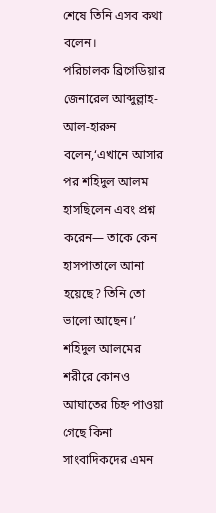শেষে তিনি এসব কথা বলেন।
পরিচালক ব্রিগেডিয়ার জেনারেল আব্দুল্লাহ-আল-হারুন বলেন,‘এখানে আসার পর শহিদুল আলম হাসছিলেন এবং প্রশ্ন করেন— তাকে কেন হাসপাতালে আনা হয়েছে? তিনি তো ভালো আছেন।’
শহিদুল আলমের শরীরে কোনও আঘাতের চিহ্ন পাওয়া গেছে কিনা সাংবাদিকদের এমন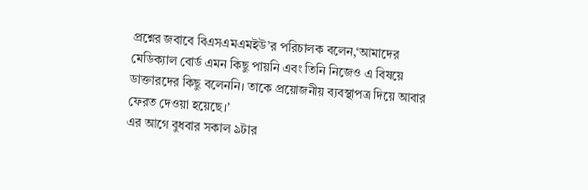প্রশ্নের জবাবে বিএসএমএমইউ’র পরিচালক বলেন,‘আমাদের মেডিক্যাল বোর্ড এমন কিছু পায়নি এবং তিনি নিজেও এ বিষয়ে ডাক্তারদের কিছু বলেননি। তাকে প্রয়োজনীয় ব্যবস্থাপত্র দিয়ে আবার ফেরত দেওয়া হয়েছে।’
এর আগে বুধবার সকাল ৯টার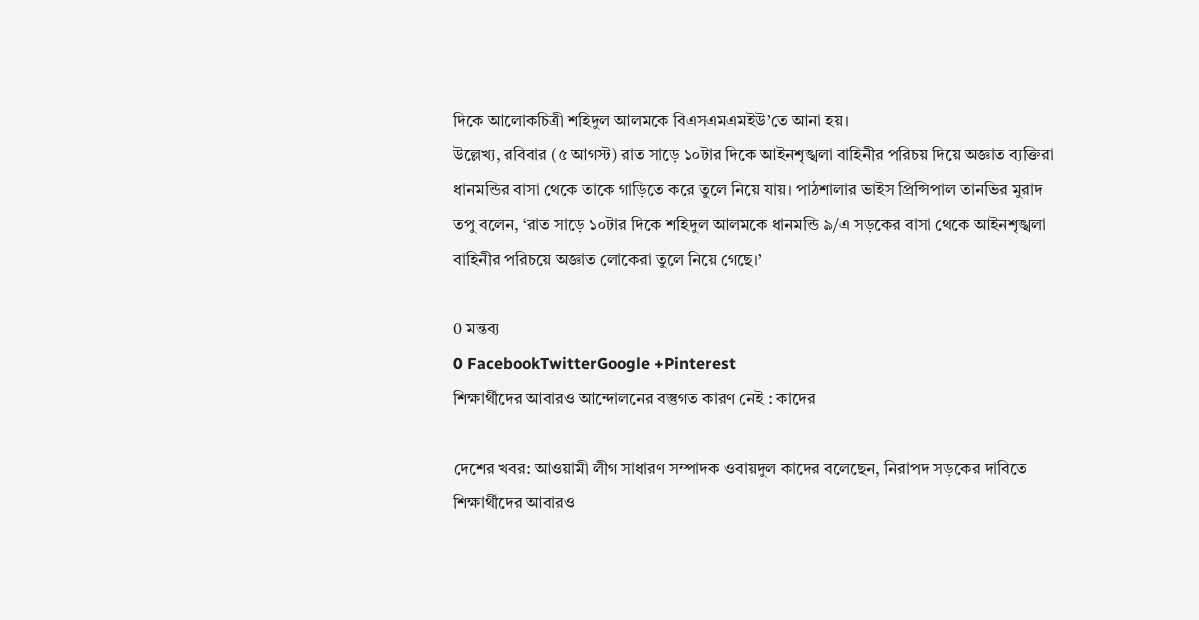দিকে আলোকচিত্রী শহিদুল আলমকে বিএসএমএমইউ’তে আনা হয়।
উল্লেখ্য, রবিবার (৫ আগস্ট) রাত সাড়ে ১০টার দিকে আইনশৃঙ্খলা বাহিনীর পরিচয় দিয়ে অজ্ঞাত ব্যক্তিরা ধানমন্ডির বাসা থেকে তাকে গাড়িতে করে তুলে নিয়ে যায়। পাঠশালার ভাইস প্রিন্সিপাল তানভির মুরাদ তপু বলেন, ‘রাত সাড়ে ১০টার দিকে শহিদুল আলমকে ধানমন্ডি ৯/এ সড়কের বাসা থেকে আইনশৃঙ্খলা বাহিনীর পরিচয়ে অজ্ঞাত লোকেরা তুলে নিয়ে গেছে।’

0 মন্তব্য
0 FacebookTwitterGoogle +Pinterest
শিক্ষার্থীদের আবারও আন্দোলনের বস্তুগত কারণ নেই : কাদের

দেশের খবর: আওয়ামী লীগ সাধারণ সম্পাদক ওবায়দুল কাদের বলেছেন, নিরাপদ সড়কের দাবিতে শিক্ষার্থীদের আবারও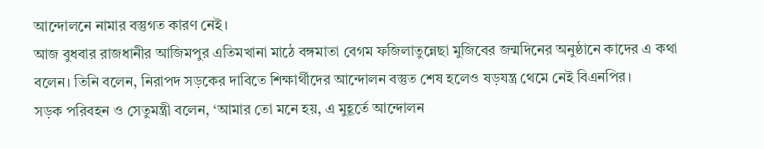আন্দোলনে নামার বস্তুগত কারণ নেই।
আজ বুধবার রাজধানীর আজিমপুর এতিমখানা মাঠে বঙ্গমাতা বেগম ফজিলাতুন্নেছা মুজিবের জন্মদিনের অনুষ্ঠানে কাদের এ কথা বলেন। তিনি বলেন, নিরাপদ সড়কের দাবিতে শিক্ষার্থীদের আন্দোলন বস্তুত শেষ হলেও ষড়যন্ত্র থেমে নেই বিএনপির।
সড়ক পরিবহন ও সেতুমন্ত্রী বলেন, ‘আমার তো মনে হয়, এ মুহূর্তে আন্দোলন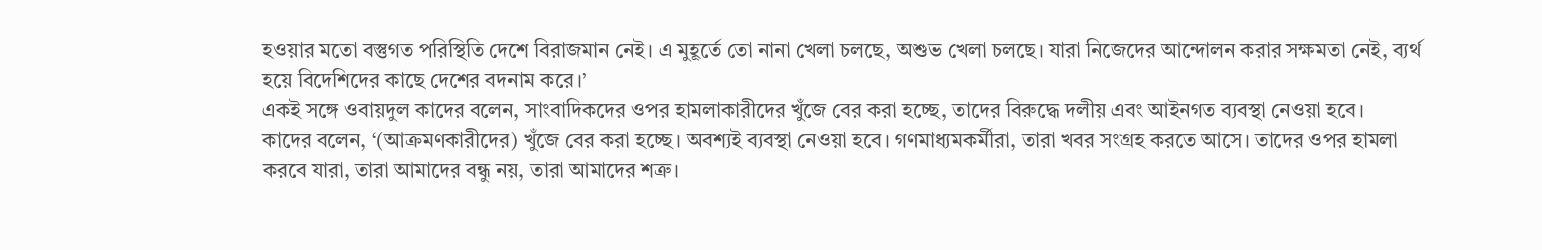হওয়ার মতো বস্তুগত পরিস্থিতি দেশে বিরাজমান নেই। এ মুহূর্তে তো নানা খেলা চলছে, অশুভ খেলা চলছে। যারা নিজেদের আন্দোলন করার সক্ষমতা নেই, ব্যর্থ হয়ে বিদেশিদের কাছে দেশের বদনাম করে।’
একই সঙ্গে ওবায়দুল কাদের বলেন, সাংবাদিকদের ওপর হামলাকারীদের খুঁজে বের করা হচ্ছে, তাদের বিরুদ্ধে দলীয় এবং আইনগত ব্যবস্থা নেওয়া হবে।
কাদের বলেন, ‘(আক্রমণকারীদের) খুঁজে বের করা হচ্ছে। অবশ্যই ব্যবস্থা নেওয়া হবে। গণমাধ্যমকর্মীরা, তারা খবর সংগ্রহ করতে আসে। তাদের ওপর হামলা করবে যারা, তারা আমাদের বন্ধু নয়, তারা আমাদের শত্রু।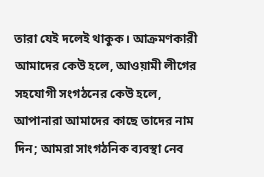তারা যেই দলেই থাকুক। আক্রমণকারী আমাদের কেউ হলে, আওয়ামী লীগের সহযোগী সংগঠনের কেউ হলে, আপানারা আমাদের কাছে তাদের নাম দিন; আমরা সাংগঠনিক ব্যবস্থা নেব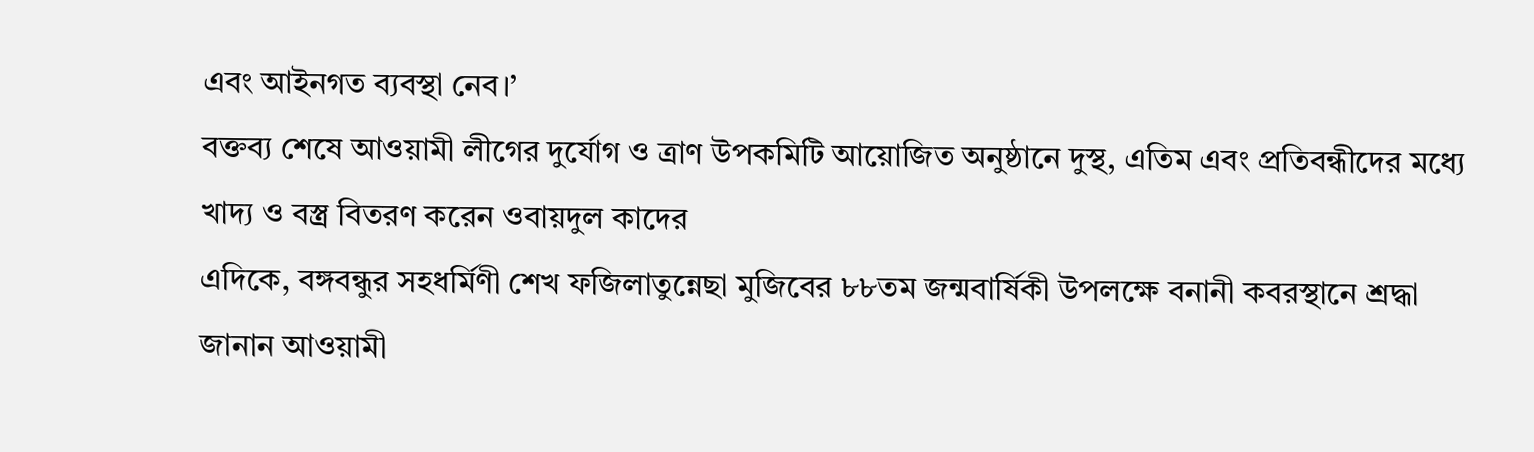এবং আইনগত ব্যবস্থা নেব।’
বক্তব্য শেষে আওয়ামী লীগের দুর্যোগ ও ত্রাণ উপকমিটি আয়োজিত অনুষ্ঠানে দুস্থ, এতিম এবং প্রতিবন্ধীদের মধ্যে খাদ্য ও বস্ত্র বিতরণ করেন ওবায়দুল কাদের
এদিকে, বঙ্গবন্ধুর সহধর্মিণী শেখ ফজিলাতুন্নেছা মুজিবের ৮৮তম জন্মবার্ষিকী উপলক্ষে বনানী কবরস্থানে শ্রদ্ধা জানান আওয়ামী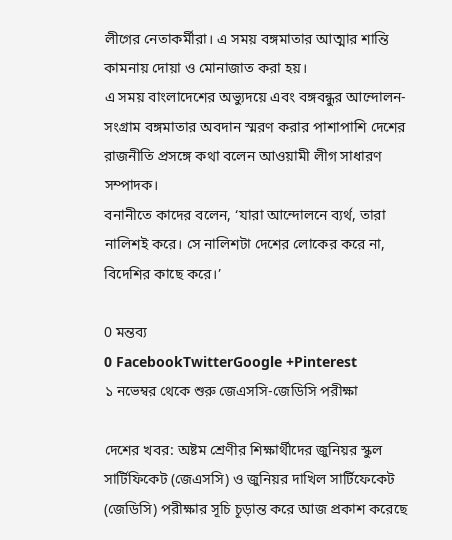লীগের নেতাকর্মীরা। এ সময় বঙ্গমাতার আত্মার শান্তি কামনায় দোয়া ও মোনাজাত করা হয়।
এ সময় বাংলাদেশের অভ্যুদয়ে এবং বঙ্গবন্ধুর আন্দোলন-সংগ্রাম বঙ্গমাতার অবদান স্মরণ করার পাশাপাশি দেশের রাজনীতি প্রসঙ্গে কথা বলেন আওয়ামী লীগ সাধারণ সম্পাদক।
বনানীতে কাদের বলেন, ‘যারা আন্দোলনে ব্যর্থ, তারা নালিশই করে। সে নালিশটা দেশের লোকের করে না, বিদেশির কাছে করে।’

0 মন্তব্য
0 FacebookTwitterGoogle +Pinterest
১ নভেম্বর থেকে শুরু জেএসসি-জেডিসি পরীক্ষা

দেশের খবর: অষ্টম শ্রেণীর শিক্ষার্থীদের জুনিয়র স্কুল সার্টিফিকেট (জেএসসি) ও জুনিয়র দাখিল সার্টিফেকেট (জেডিসি) পরীক্ষার সূচি চূড়ান্ত করে আজ প্রকাশ করেছে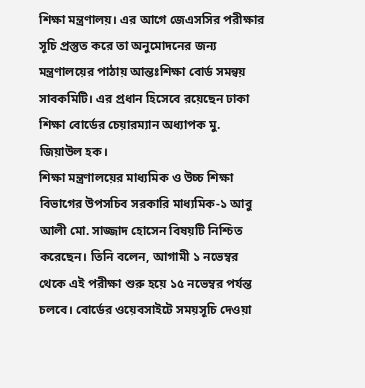শিক্ষা মন্ত্রণালয়। এর আগে জেএসসির পরীক্ষার সূচি প্রস্তুত করে তা অনুমোদনের জন্য মন্ত্রণালয়ের পাঠায় আন্তঃশিক্ষা বোর্ড সমন্বয় সাবকমিটি। এর প্রধান হিসেবে রয়েছেন ঢাকা শিক্ষা বোর্ডের চেয়ারম্যান অধ্যাপক মু. জিয়াউল হক।
শিক্ষা মন্ত্রণালয়ের মাধ্যমিক ও উচ্চ শিক্ষা বিভাগের উপসচিব সরকারি মাধ্যমিক-১ আবু আলী মো. সাজ্জাদ হোসেন বিষয়টি নিশ্চিত করেছেন। তিনি বলেন, আগামী ১ নভেম্বর থেকে এই পরীক্ষা শুরু হয়ে ১৫ নভেম্বর পর্যন্ত চলবে। বোর্ডের ওয়েবসাইটে সময়সূচি দেওয়া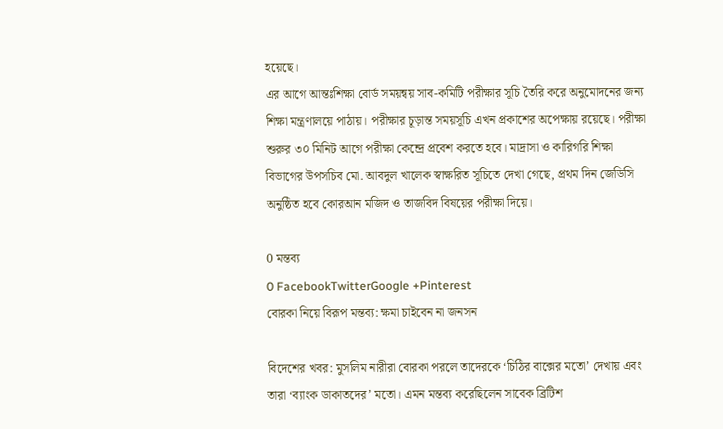হয়েছে।
এর আগে আন্তঃশিক্ষা বোর্ড সময়ন্বয় সাব-কমিটি পরীক্ষার সূচি তৈরি করে অনুমোদনের জন্য শিক্ষা মন্ত্রণালয়ে পাঠায়। পরীক্ষার চূড়ান্ত সময়সূচি এখন প্রকাশের অপেক্ষায় রয়েছে। পরীক্ষা শুরুর ৩০ মিনিট আগে পরীক্ষা কেন্দ্রে প্রবেশ করতে হবে। মাদ্রাসা ও কারিগরি শিক্ষা বিভাগের উপসচিব মো. আবদুল খালেক স্বাক্ষরিত সূচিতে দেখা গেছে, প্রথম দিন জেডিসি অনুষ্ঠিত হবে কোরআন মজিদ ও তাজবিদ বিষয়ের পরীক্ষা দিয়ে।

0 মন্তব্য
0 FacebookTwitterGoogle +Pinterest
বোরকা নিয়ে বিরূপ মন্তব্য: ক্ষমা চাইবেন না জনসন

বিদেশের খবর: মুসলিম নারীরা বোরকা পরলে তাদেরকে ‘চিঠির বাক্সের মতো’ দেখায় এবং তারা ‘ব্যাংক ডাকাতদের’ মতো। এমন মন্তব্য করেছিলেন সাবেক ব্রিটিশ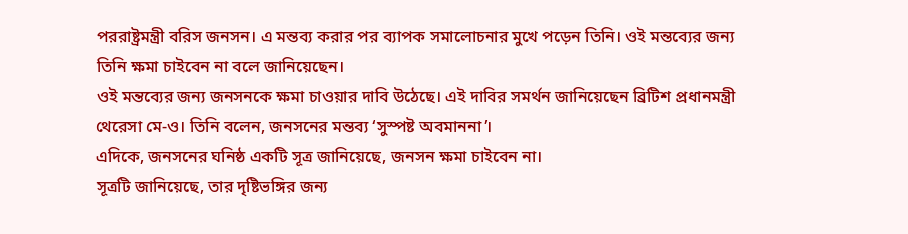পররাষ্ট্রমন্ত্রী বরিস জনসন। এ মন্তব্য করার পর ব্যাপক সমালোচনার মুখে পড়েন তিনি। ওই মন্তব্যের জন্য তিনি ক্ষমা চাইবেন না বলে জানিয়েছেন।
ওই মন্তব্যের জন্য জনসনকে ক্ষমা চাওয়ার দাবি উঠেছে। এই দাবির সমর্থন জানিয়েছেন ব্রিটিশ প্রধানমন্ত্রী থেরেসা মে-ও। তিনি বলেন, জনসনের মন্তব্য ‘সুস্পষ্ট অবমাননা’।
এদিকে, জনসনের ঘনিষ্ঠ একটি সূত্র জানিয়েছে, জনসন ক্ষমা চাইবেন না।
সূত্রটি জানিয়েছে, তার দৃষ্টিভঙ্গির জন্য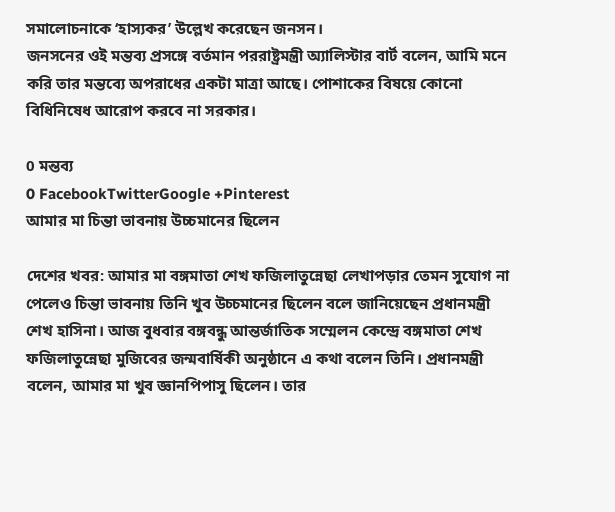সমালোচনাকে ‘হাস্যকর’ উল্লেখ করেছেন জনসন।
জনসনের ওই মন্তব্য প্রসঙ্গে বর্তমান পররাষ্ট্রমন্ত্রী অ্যালিস্টার বার্ট বলেন, আমি মনে করি তার মন্তব্যে অপরাধের একটা মাত্রা আছে। পোশাকের বিষয়ে কোনো বিধিনিষেধ আরোপ করবে না সরকার।

0 মন্তব্য
0 FacebookTwitterGoogle +Pinterest
আমার মা চিন্তা ভাবনায় উচ্চমানের ছিলেন

দেশের খবর: আমার মা বঙ্গমাতা শেখ ফজিলাতুন্নেছা লেখাপড়ার তেমন সুযোগ না পেলেও চিন্তা ভাবনায় তিনি খুব উচ্চমানের ছিলেন বলে জানিয়েছেন প্রধানমন্ত্রী শেখ হাসিনা। আজ বুধবার বঙ্গবন্ধু আন্তর্জাতিক সম্মেলন কেন্দ্রে বঙ্গমাতা শেখ ফজিলাতুন্নেছা মুজিবের জন্মবার্ষিকী অনুষ্ঠানে এ কথা বলেন তিনি। প্রধানমন্ত্রী বলেন, আমার মা খুব জ্ঞানপিপাসু ছিলেন। তার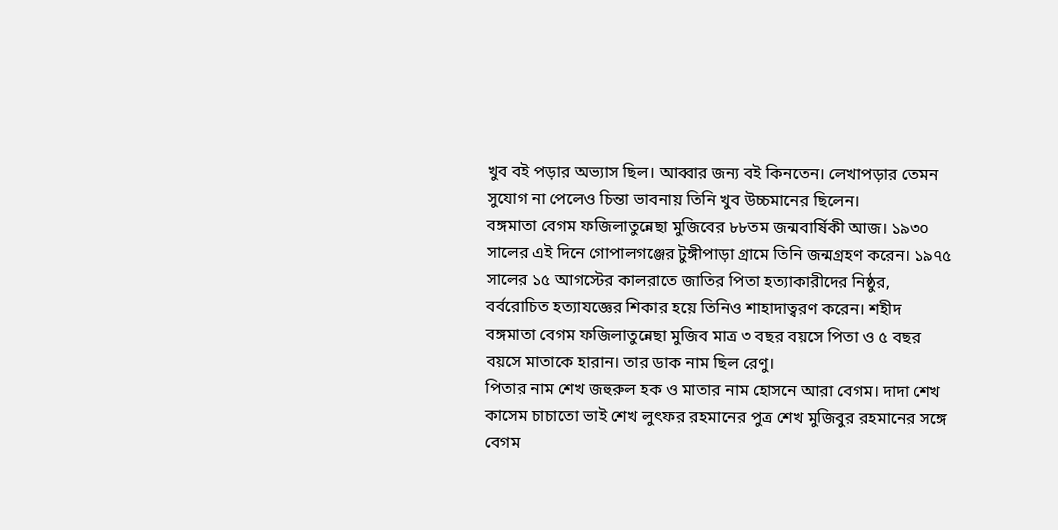খুব বই পড়ার অভ্যাস ছিল। আব্বার জন্য বই কিনতেন। লেখাপড়ার তেমন সুযোগ না পেলেও চিন্তা ভাবনায় তিনি খুব উচ্চমানের ছিলেন।
বঙ্গমাতা বেগম ফজিলাতুন্নেছা মুজিবের ৮৮তম জন্মবার্ষিকী আজ। ১৯৩০ সালের এই দিনে গোপালগঞ্জের টুঙ্গীপাড়া গ্রামে তিনি জন্মগ্রহণ করেন। ১৯৭৫ সালের ১৫ আগস্টের কালরাতে জাতির পিতা হত্যাকারীদের নিষ্ঠুর, বর্বরোচিত হত্যাযজ্ঞের শিকার হয়ে তিনিও শাহাদাত্বরণ করেন। শহীদ বঙ্গমাতা বেগম ফজিলাতুন্নেছা মুজিব মাত্র ৩ বছর বয়সে পিতা ও ৫ বছর বয়সে মাতাকে হারান। তার ডাক নাম ছিল রেণু।
পিতার নাম শেখ জহুরুল হক ও মাতার নাম হোসনে আরা বেগম। দাদা শেখ কাসেম চাচাতো ভাই শেখ লুৎফর রহমানের পুত্র শেখ মুজিবুর রহমানের সঙ্গে বেগম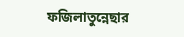ফজিলাতুন্নেছার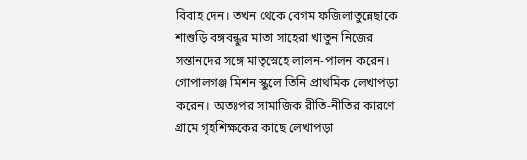বিবাহ দেন। তখন থেকে বেগম ফজিলাতুন্নেছাকে শাশুড়ি বঙ্গবন্ধুর মাতা সাহেরা খাতুন নিজের সন্তানদের সঙ্গে মাতৃস্নেহে লালন-পালন করেন। গোপালগঞ্জ মিশন স্কুলে তিনি প্রাথমিক লেখাপড়া করেন। অতঃপর সামাজিক রীতি-নীতির কারণে গ্রামে গৃহশিক্ষকের কাছে লেখাপড়া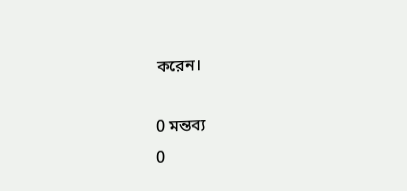করেন।

0 মন্তব্য
0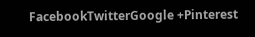FacebookTwitterGoogle +Pinterest